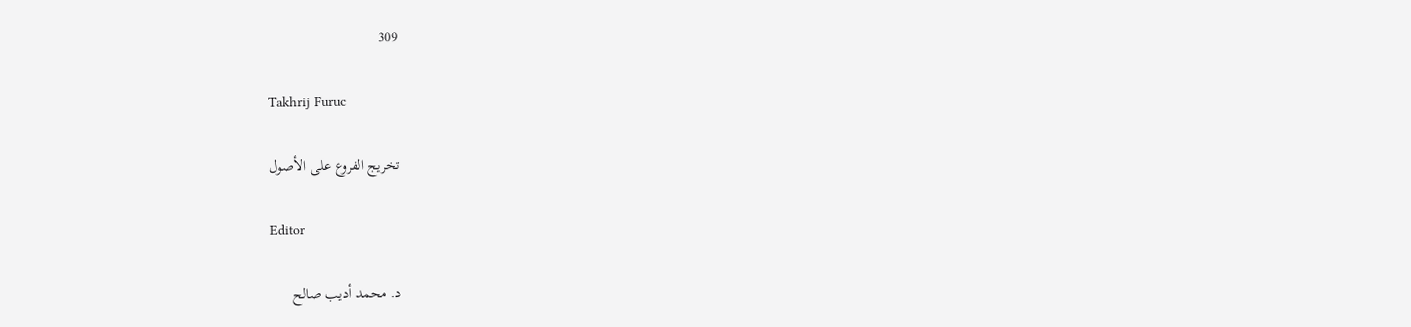309

Takhrij Furuc

تخريج الفروع على الأصول

Editor

د. محمد أديب صالح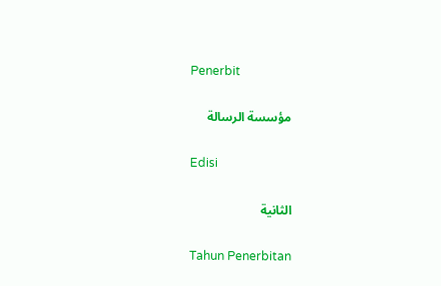Penerbit

مؤسسة الرسالة

Edisi

الثانية

Tahun Penerbitan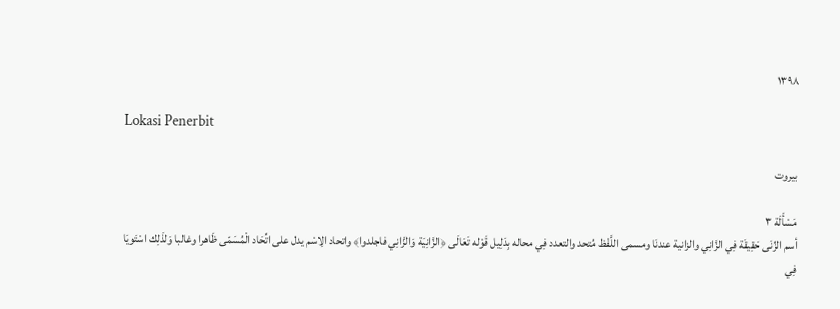١٣٩٨

Lokasi Penerbit

بيروت

مَسْأَلَة ٣
أسم الزِّنَى حَقِيقَة فِي الزَّانِي والزانية عندنَا ومسمى اللَّفْظ مُتحد والتعدد فِي محاله بِدَلِيل قَوْله تَعَالَى ﴿الزَّانِيَة وَالزَّانِي فاجلدوا﴾ واتحاد الِاسْم يدل على اتِّحَاد الْمُسَمّى ظَاهرا وغالبا وَلذَلِك اسْتَويَا فِي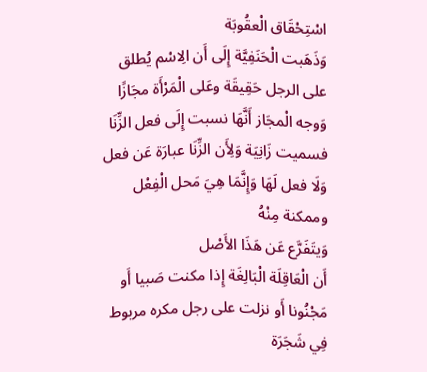اسْتِحْقَاق الْعقُوبَة
وَذَهَبت الْحَنَفِيَّة إِلَى أَن الِاسْم يُطلق على الرجل حَقِيقَة وعَلى الْمَرْأَة مجَازًا وَوجه الْمجَاز أَنَّهَا نسبت إِلَى فعل الزِّنَا فسميت زَانِيَة وَلِأَن الزِّنَا عبارَة عَن فعل وَلَا فعل لَهَا وَإِنَّمَا هِيَ مَحل الْفِعْل وممكنة مِنْهُ
وَيتَفَرَّع عَن هَذَا الأَصْل
أَن الْعَاقِلَة الْبَالِغَة إِذا مكنت صَبيا أَو مَجْنُونا أَو نزلت على رجل مكره مربوط فِي شَجَرَة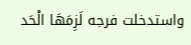واستدخلت فرجه لَزِمَهَا الْحَد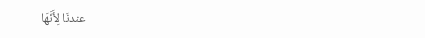عندنَا لِأَنَّهَا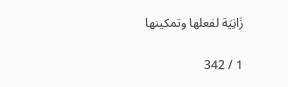زَانِيَة لفعلها وتمكينها

1 / 342